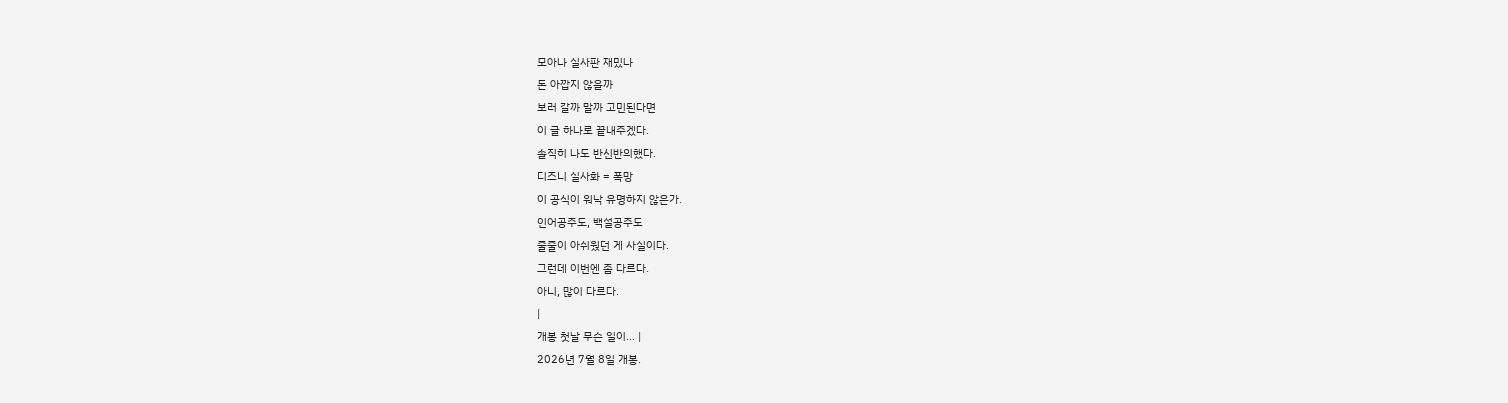모아나 실사판 재밌나
돈 아깝지 않을까
보러 갈까 말까 고민된다면
이 글 하나로 끝내주겠다.
솔직히 나도 반신반의했다.
디즈니 실사화 = 폭망
이 공식이 워낙 유명하지 않은가.
인어공주도, 백설공주도
줄줄이 아쉬웠던 게 사실이다.
그런데 이번엔 좀 다르다.
아니, 많이 다르다.
|
개봉 첫날 무슨 일이… |
2026년 7월 8일 개봉.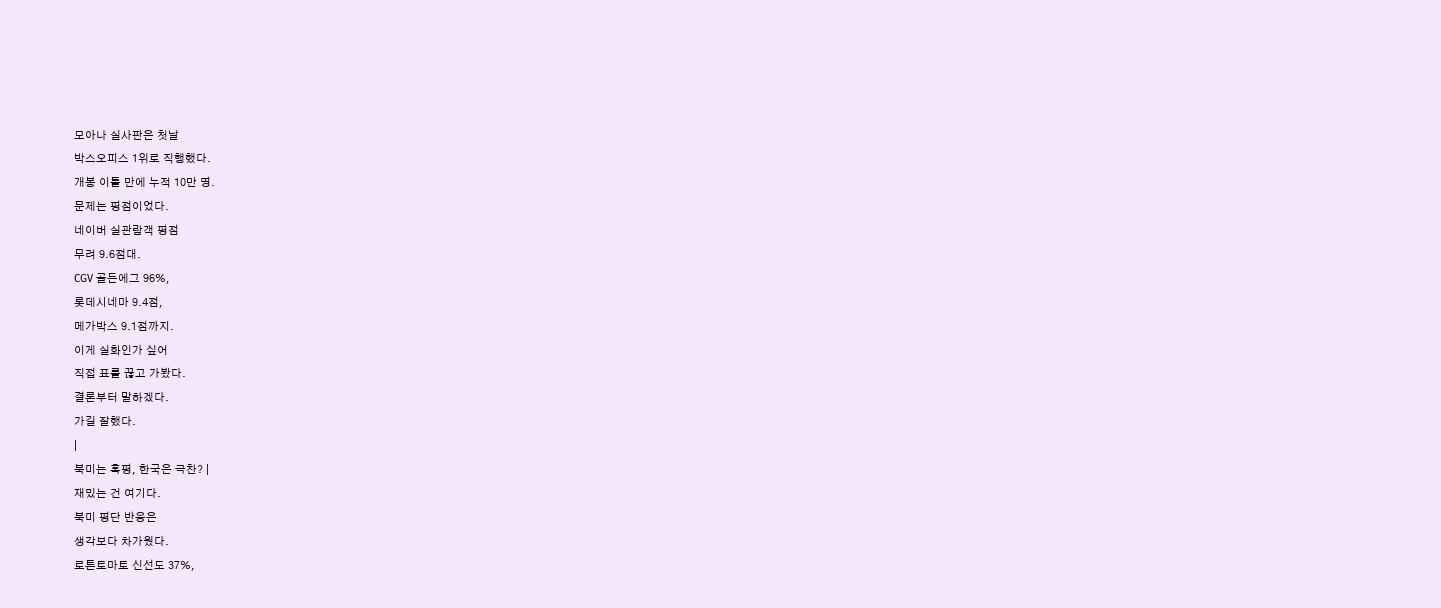모아나 실사판은 첫날
박스오피스 1위로 직행했다.
개봉 이틀 만에 누적 10만 명.
문제는 평점이었다.
네이버 실관람객 평점
무려 9.6점대.
CGV 골든에그 96%,
롯데시네마 9.4점,
메가박스 9.1점까지.
이게 실화인가 싶어
직접 표를 끊고 가봤다.
결론부터 말하겠다.
가길 잘했다.
|
북미는 혹평, 한국은 극찬? |
재밌는 건 여기다.
북미 평단 반응은
생각보다 차가웠다.
로튼토마토 신선도 37%,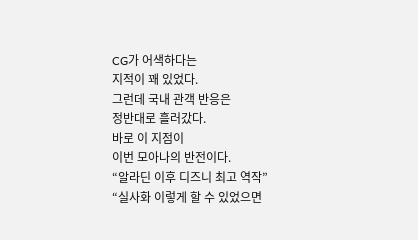CG가 어색하다는
지적이 꽤 있었다.
그런데 국내 관객 반응은
정반대로 흘러갔다.
바로 이 지점이
이번 모아나의 반전이다.
“알라딘 이후 디즈니 최고 역작”
“실사화 이렇게 할 수 있었으면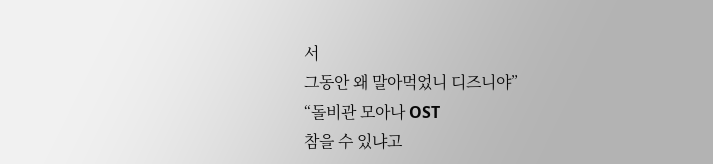서
그동안 왜 말아먹었니 디즈니야”
“돌비관 모아나 OST
참을 수 있냐고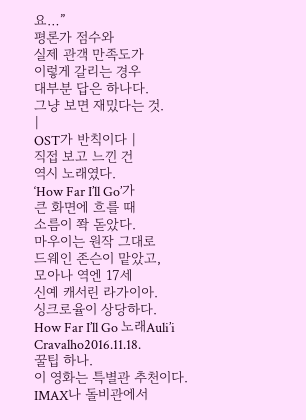요…”
평론가 점수와
실제 관객 만족도가
이렇게 갈리는 경우
대부분 답은 하나다.
그냥 보면 재밌다는 것.
|
OST가 반칙이다 |
직접 보고 느낀 건
역시 노래였다.
‘How Far I’ll Go’가
큰 화면에 흐를 때
소름이 쫙 돋았다.
마우이는 원작 그대로
드웨인 존슨이 맡았고,
모아나 역엔 17세
신예 캐서린 라가이아.
싱크로율이 상당하다.
How Far I’ll Go 노래Auli’i Cravalho2016.11.18.
꿀팁 하나.
이 영화는 특별관 추천이다.
IMAX나 돌비관에서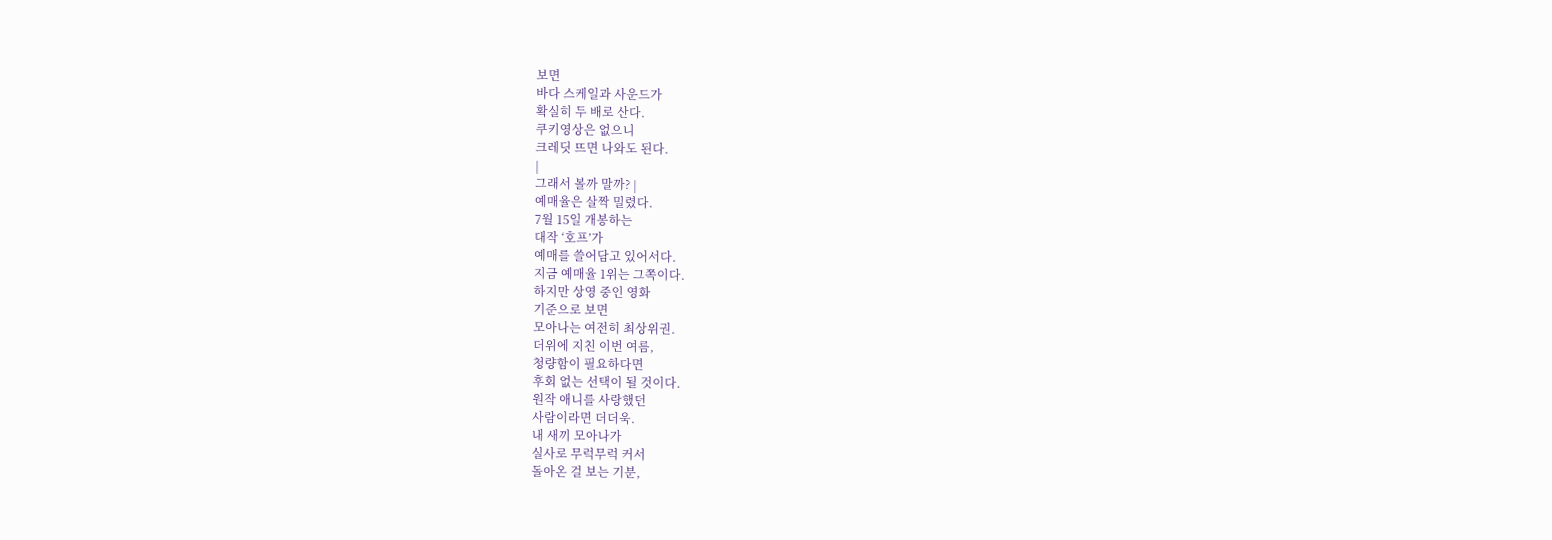보면
바다 스케일과 사운드가
확실히 두 배로 산다.
쿠키영상은 없으니
크레딧 뜨면 나와도 된다.
|
그래서 볼까 말까? |
예매율은 살짝 밀렸다.
7월 15일 개봉하는
대작 ‘호프’가
예매를 쓸어담고 있어서다.
지금 예매율 1위는 그쪽이다.
하지만 상영 중인 영화
기준으로 보면
모아나는 여전히 최상위권.
더위에 지친 이번 여름,
청량함이 필요하다면
후회 없는 선택이 될 것이다.
원작 애니를 사랑했던
사람이라면 더더욱.
내 새끼 모아나가
실사로 무럭무럭 커서
돌아온 걸 보는 기분,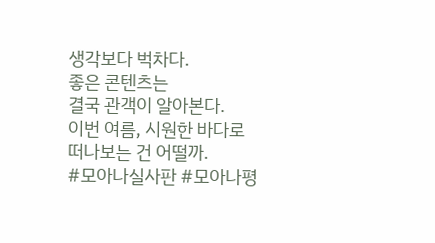생각보다 벅차다.
좋은 콘텐츠는
결국 관객이 알아본다.
이번 여름, 시원한 바다로
떠나보는 건 어떨까.
#모아나실사판 #모아나평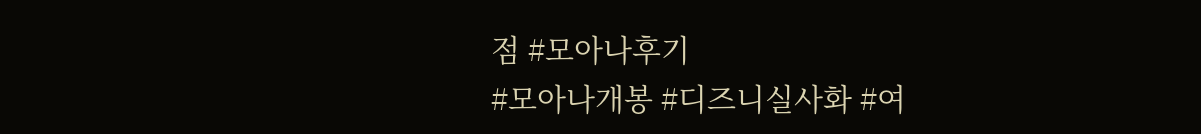점 #모아나후기
#모아나개봉 #디즈니실사화 #여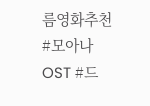름영화추천
#모아나OST #드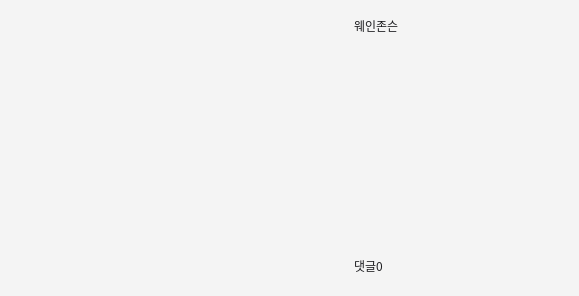웨인존슨











댓글0